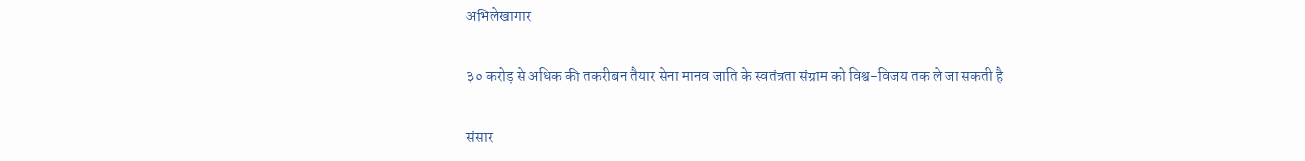अभिलेखागार

३० करोड़ से अधिक की तकरीबन तैयार सेना मानव जाति के स्वतंत्रता संग्राम को विश्व-विजय तक ले जा सकती है

संसार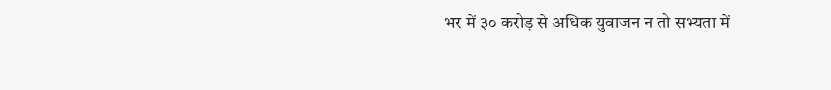भर में ३० करोड़ से अधिक युवाजन न तो सभ्यता में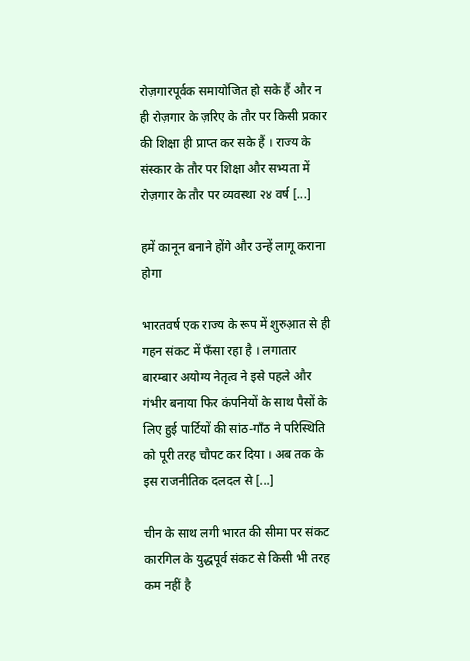रोज़गारपूर्वक समायोजित हो सके हैं और न ही रोज़गार के ज़रिए के तौर पर किसी प्रकार की शिक्षा ही प्राप्त कर सके हैं । राज्य के संस्कार के तौर पर शिक्षा और सभ्यता में रोज़गार के तौर पर व्यवस्था २४ वर्ष [...]

हमें कानून बनाने होंगे और उन्हें लागू कराना होगा

भारतवर्ष एक राज्य के रूप में शुरुआ़त से ही गहन संकट में फँसा रहा है । लगातार बारम्बार अयोग्य नेतृत्व ने इसे पहले और गंभीर बनाया फिर कंपनियों के साथ पैसों के लिए हुई पार्टियों की सांठ-गाँठ ने परिस्थिति को पूरी तरह चौपट कर दिया । अब तक के इस राजनीतिक दलदल से [...]

चीन के साथ लगी भारत की सीमा पर संकट कारगिल के युद्धपूर्व संकट से किसी भी तरह कम नहीं है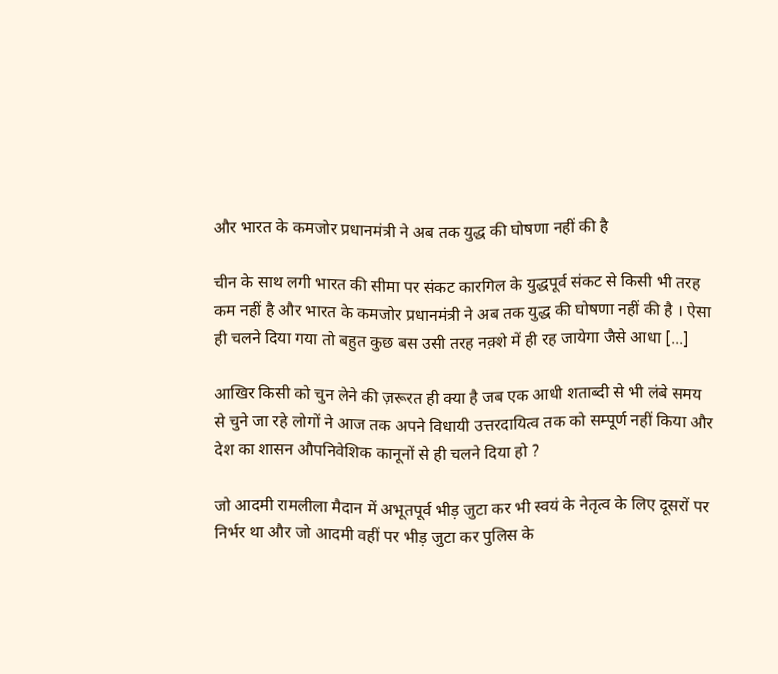और भारत के कमजोर प्रधानमंत्री ने अब तक युद्ध की घोषणा नहीं की है

चीन के साथ लगी भारत की सीमा पर संकट कारगिल के युद्धपूर्व संकट से किसी भी तरह कम नहीं है और भारत के कमजोर प्रधानमंत्री ने अब तक युद्ध की घोषणा नहीं की है । ऐसा ही चलने दिया गया तो बहुत कुछ बस उसी तरह नक़्शे में ही रह जायेगा जैसे आधा [...]

आखिर किसी को चुन लेने की ज़रूरत ही क्या है जब एक आधी शताब्दी से भी लंबे समय से चुने जा रहे लोगों ने आज तक अपने विधायी उत्तरदायित्व तक को सम्पूर्ण नहीं किया और देश का शासन औपनिवेशिक कानूनों से ही चलने दिया हो ?

जो आदमी रामलीला मैदान में अभूतपूर्व भीड़ जुटा कर भी स्वयं के नेतृत्व के लिए दूसरों पर निर्भर था और जो आदमी वहीं पर भीड़ जुटा कर पुलिस के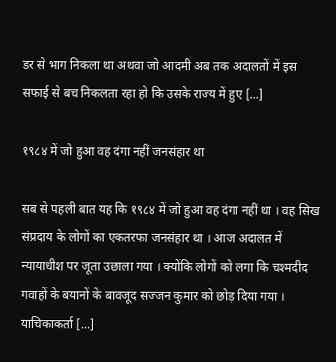डर से भाग निकला था अथवा जो आदमी अब तक अदालतों में इस सफाई से बच निकलता रहा हो कि उसके राज्य में हुए [...]

१९८४ में जो हुआ वह दंगा नहीं जनसंहार था

सब से पहली बात यह कि १९८४ में जो हुआ वह दंगा नहीं था । वह सिख संप्रदाय के लोगों का एकतरफा जनसंहार था । आज अदालत में न्यायाधीश पर जूता उछाला गया । क्योंकि लोगों को लगा कि चश्मदीद गवाहों के बयानों के बावजूद सज्जन कुमार को छोड़ दिया गया । याचिकाकर्ता [...]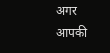अगर आपकी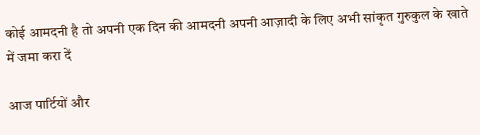कोई आमदनी है तो अपनी एक दिन की आमदनी अपनी आज़ादी के लिए अभी सांकृत गुरुकुल के खाते में जमा करा दें

आज पार्टियों और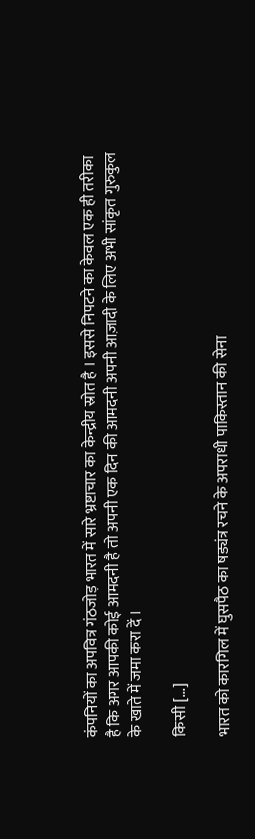कंपनियों का अपवित्र गंठजोड़ भारत में सारे भ्रष्टाचार का केन्द्रीय स्रोत है । इससे निपटने का केवल एक ही तरीका है कि अगर आपकी कोई आमदनी है तो अपनी एक दिन की आमदनी अपनी आज़ादी के लिए अभी सांकृत गुरुकुल के खाते में जमा करा दें ।

किसी [...]

भारत को कारगिल में घुसपैठ का षड्यंत्र रचने के अपराधी पाकिस्तान की सेना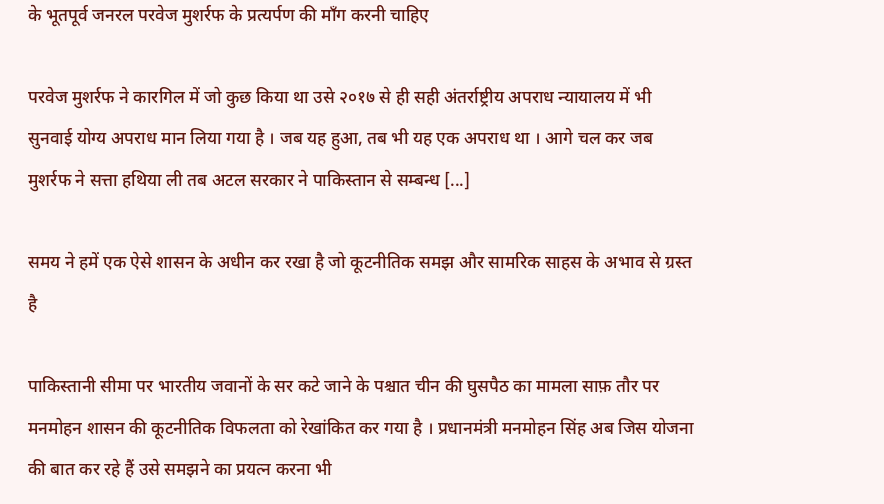के भूतपूर्व जनरल परवेज मुशर्रफ के प्रत्यर्पण की माँग करनी चाहिए

परवेज मुशर्रफ ने कारगिल में जो कुछ किया था उसे २०१७ से ही सही अंतर्राष्ट्रीय अपराध न्यायालय में भी सुनवाई योग्य अपराध मान लिया गया है । जब यह हुआ, तब भी यह एक अपराध था । आगे चल कर जब मुशर्रफ ने सत्ता हथिया ली तब अटल सरकार ने पाकिस्तान से सम्बन्ध [...]

समय ने हमें एक ऐसे शासन के अधीन कर रखा है जो कूटनीतिक समझ और सामरिक साहस के अभाव से ग्रस्त है

पाकिस्तानी सीमा पर भारतीय जवानों के सर कटे जाने के पश्चात चीन की घुसपैठ का मामला साफ़ तौर पर मनमोहन शासन की कूटनीतिक विफलता को रेखांकित कर गया है । प्रधानमंत्री मनमोहन सिंह अब जिस योजना की बात कर रहे हैं उसे समझने का प्रयत्न करना भी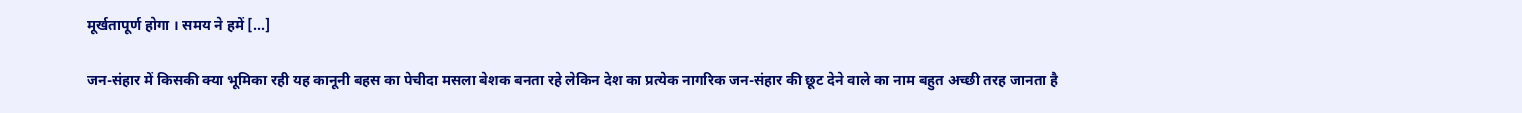मूर्खतापूर्ण होगा । समय ने हमें [...]

जन-संहार में किसकी क्या भूमिका रही यह कानूनी बहस का पेचीदा मसला बेशक बनता रहे लेकिन देश का प्रत्येक नागरिक जन-संहार की छूट देने वाले का नाम बहुत अच्छी तरह जानता है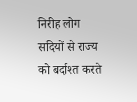निरीह लोग सदियों से राज्य को बर्दाश्त करते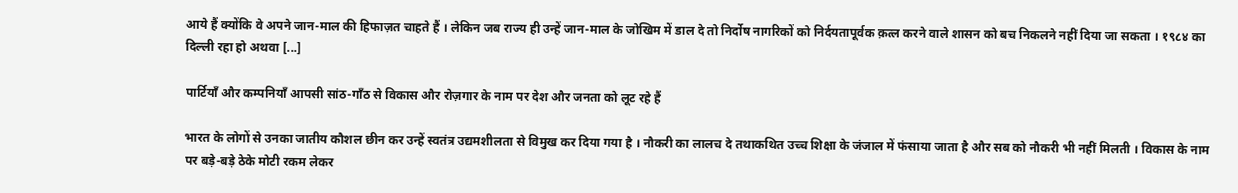आये हैं क्योंकि वे अपने जान-माल की हिफाज़त चाहते हैं । लेकिन जब राज्य ही उन्हें जान-माल के जोखिम में डाल दे तो निर्दोष नागरिकों को निर्दयतापूर्वक क़त्ल करने वाले शासन को बच निकलने नहीं दिया जा सकता । १९८४ का दिल्ली रहा हो अथवा [...]

पार्टियाँ और कम्पनियाँ आपसी सांठ-गाँठ से विकास और रोज़गार के नाम पर देश और जनता को लूट रहे हैं

भारत के लोगों से उनका जातीय कौशल छीन कर उन्हें स्वतंत्र उद्यमशीलता से विमुख कर दिया गया है । नौकरी का लालच दे तथाकथित उच्च शिक्षा के जंजाल में फंसाया जाता है और सब को नौकरी भी नहीं मिलती । विकास के नाम पर बड़े-बड़े ठेके मोटी रकम लेकर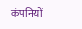कंपनियों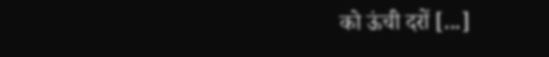को ऊंची दरों [...]